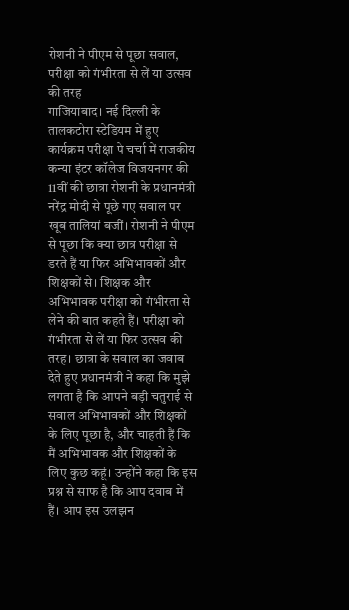रोशनी ने पीएम से पूछा सवाल, परीक्षा को गंभीरता से लें या उत्सव की तरह
गाजियाबाद। नई दिल्ली के तालकटोरा स्टेडियम में हुए कार्यक्रम परीक्षा पे चर्चा में राजकीय कन्या इंटर कॉलेज विजयनगर की 11वीं की छात्रा रोशनी के प्रधानमंत्री नरेंद्र मोदी से पूछे गए सवाल पर खूब तालियां बजीं। रोशनी ने पीएम से पूछा कि क्या छात्र परीक्षा से डरते हैं या फिर अभिभावकों और शिक्षकों से। शिक्षक और अभिभावक परीक्षा को गंभीरता से लेने की बात कहते हैं। परीक्षा को गंभीरता से लें या फिर उत्सव की तरह। छात्रा के सवाल का जवाब देते हुए प्रधानमंत्री ने कहा कि मुझे लगता है कि आपने बड़ी चतुराई से सवाल अभिभावकों और शिक्षकों के लिए पूछा है, और चाहती हैं कि मैं अभिभावक और शिक्षकों के लिए कुछ कहूं। उन्होंने कहा कि इस प्रश्न से साफ है कि आप दवाब में हैं। आप इस उलझन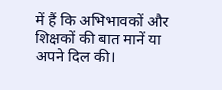में हैं कि अभिभावकों और शिक्षकों की बात मानें या अपने दिल की।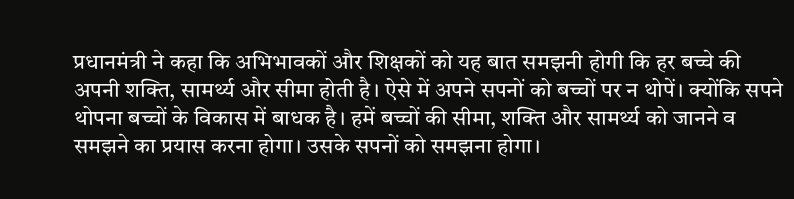प्रधानमंत्री ने कहा कि अभिभावकों और शिक्षकों को यह बात समझनी होगी कि हर बच्चे की अपनी शक्ति, सामर्थ्य और सीमा होती है। ऐसे में अपने सपनों को बच्चों पर न थोपें। क्योंकि सपने थोपना बच्चों के विकास में बाधक है। हमें बच्चों की सीमा, शक्ति और सामर्थ्य को जानने व समझने का प्रयास करना होगा। उसके सपनों को समझना होगा।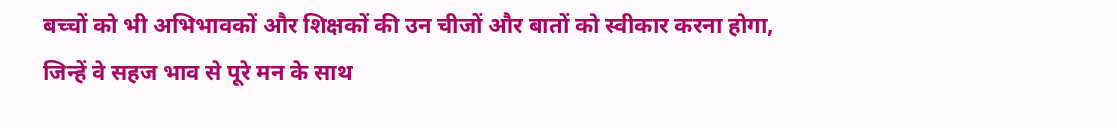बच्चों को भी अभिभावकों और शिक्षकों की उन चीजों और बातों को स्वीकार करना होगा, जिन्हें वे सहज भाव से पूरे मन के साथ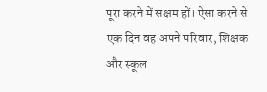पूरा करने में सक्षम हों। ऐसा करने से एक दिन वह अपने परिवार, शिक्षक और स्कूल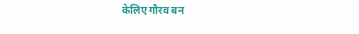केलिए गौरव बन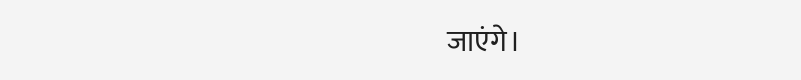जाएंगे।